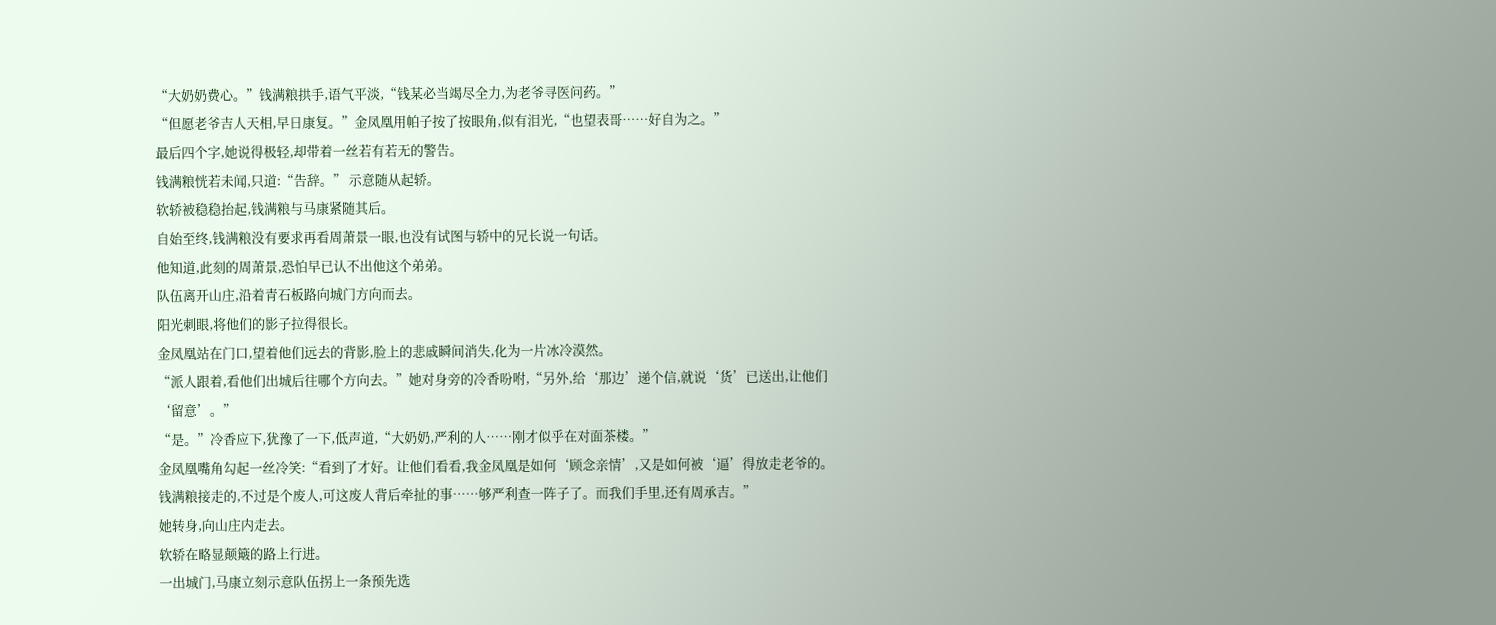“大奶奶费心。”钱满粮拱手,语气平淡,“钱某必当竭尽全力,为老爷寻医问药。”
“但愿老爷吉人天相,早日康复。”金凤凰用帕子按了按眼角,似有泪光,“也望表哥……好自为之。”
最后四个字,她说得极轻,却带着一丝若有若无的警告。
钱满粮恍若未闻,只道:“告辞。” 示意随从起轿。
软轿被稳稳抬起,钱满粮与马康紧随其后。
自始至终,钱满粮没有要求再看周萧景一眼,也没有试图与轿中的兄长说一句话。
他知道,此刻的周萧景,恐怕早已认不出他这个弟弟。
队伍离开山庄,沿着青石板路向城门方向而去。
阳光刺眼,将他们的影子拉得很长。
金凤凰站在门口,望着他们远去的背影,脸上的悲戚瞬间消失,化为一片冰冷漠然。
“派人跟着,看他们出城后往哪个方向去。”她对身旁的冷香吩咐,“另外,给‘那边’递个信,就说‘货’已送出,让他们‘留意’。”
“是。”冷香应下,犹豫了一下,低声道,“大奶奶,严利的人……刚才似乎在对面茶楼。”
金凤凰嘴角勾起一丝冷笑:“看到了才好。让他们看看,我金凤凰是如何‘顾念亲情’,又是如何被‘逼’得放走老爷的。钱满粮接走的,不过是个废人,可这废人背后牵扯的事……够严利查一阵子了。而我们手里,还有周承吉。”
她转身,向山庄内走去。
软轿在略显颠簸的路上行进。
一出城门,马康立刻示意队伍拐上一条预先选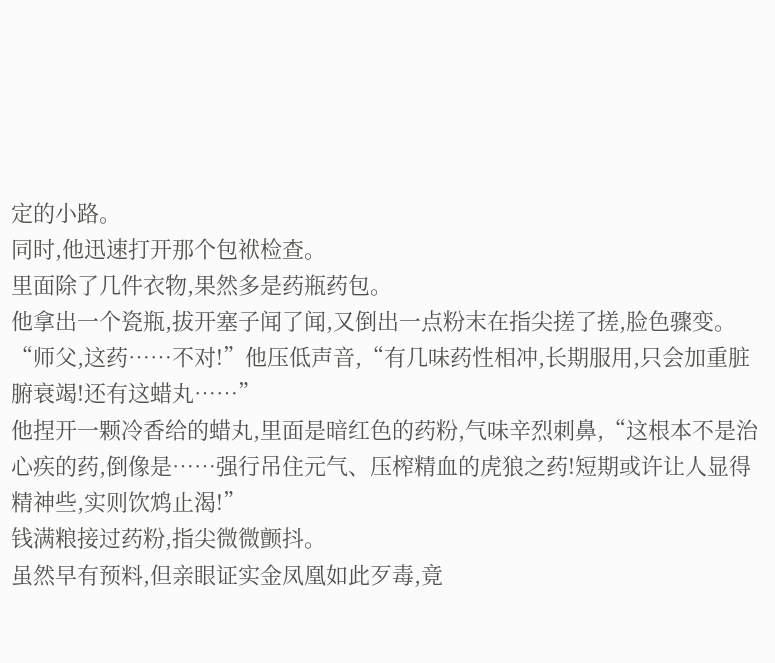定的小路。
同时,他迅速打开那个包袱检查。
里面除了几件衣物,果然多是药瓶药包。
他拿出一个瓷瓶,拔开塞子闻了闻,又倒出一点粉末在指尖搓了搓,脸色骤变。
“师父,这药……不对!”他压低声音,“有几味药性相冲,长期服用,只会加重脏腑衰竭!还有这蜡丸……”
他捏开一颗冷香给的蜡丸,里面是暗红色的药粉,气味辛烈刺鼻,“这根本不是治心疾的药,倒像是……强行吊住元气、压榨精血的虎狼之药!短期或许让人显得精神些,实则饮鸩止渴!”
钱满粮接过药粉,指尖微微颤抖。
虽然早有预料,但亲眼证实金凤凰如此歹毒,竟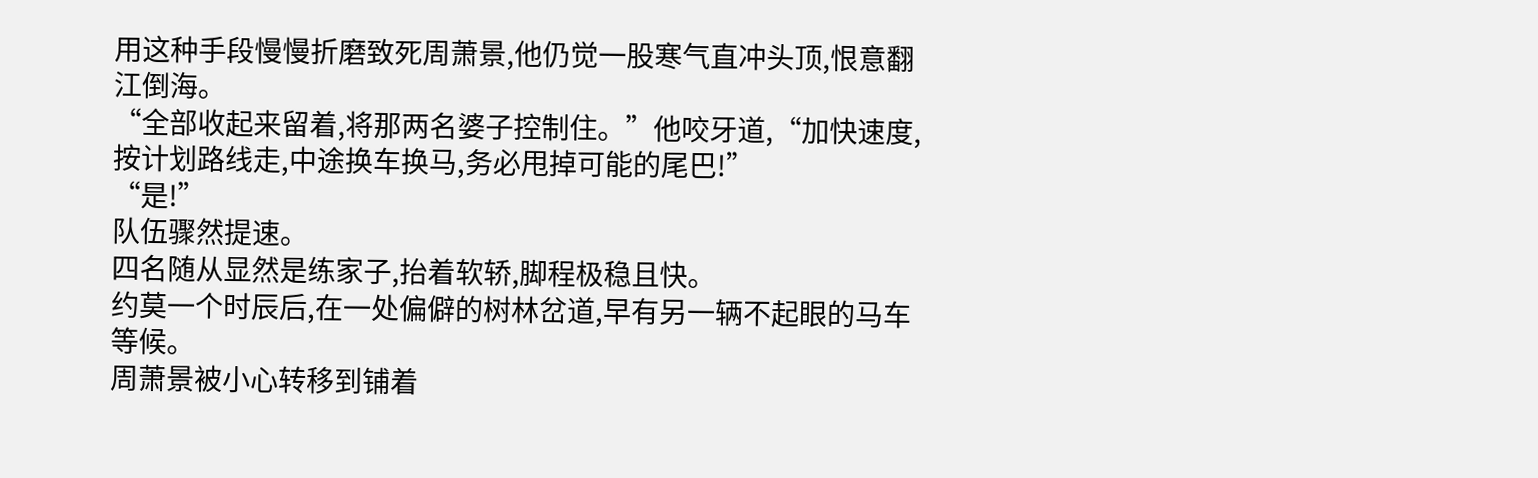用这种手段慢慢折磨致死周萧景,他仍觉一股寒气直冲头顶,恨意翻江倒海。
“全部收起来留着,将那两名婆子控制住。”他咬牙道,“加快速度,按计划路线走,中途换车换马,务必甩掉可能的尾巴!”
“是!”
队伍骤然提速。
四名随从显然是练家子,抬着软轿,脚程极稳且快。
约莫一个时辰后,在一处偏僻的树林岔道,早有另一辆不起眼的马车等候。
周萧景被小心转移到铺着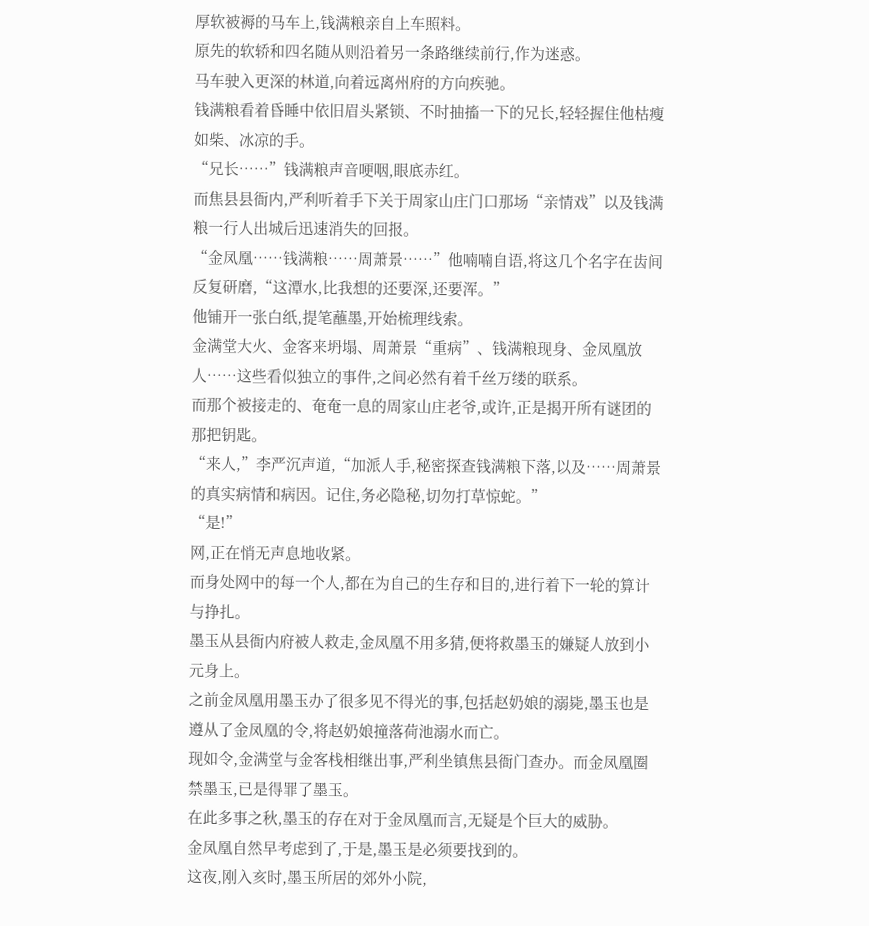厚软被褥的马车上,钱满粮亲自上车照料。
原先的软轿和四名随从则沿着另一条路继续前行,作为迷惑。
马车驶入更深的林道,向着远离州府的方向疾驰。
钱满粮看着昏睡中依旧眉头紧锁、不时抽搐一下的兄长,轻轻握住他枯瘦如柴、冰凉的手。
“兄长……”钱满粮声音哽咽,眼底赤红。
而焦县县衙内,严利听着手下关于周家山庄门口那场“亲情戏”以及钱满粮一行人出城后迅速消失的回报。
“金凤凰……钱满粮……周萧景……”他喃喃自语,将这几个名字在齿间反复研磨,“这潭水,比我想的还要深,还要浑。”
他铺开一张白纸,提笔蘸墨,开始梳理线索。
金满堂大火、金客来坍塌、周萧景“重病”、钱满粮现身、金凤凰放人……这些看似独立的事件,之间必然有着千丝万缕的联系。
而那个被接走的、奄奄一息的周家山庄老爷,或许,正是揭开所有谜团的那把钥匙。
“来人,”李严沉声道,“加派人手,秘密探查钱满粮下落,以及……周萧景的真实病情和病因。记住,务必隐秘,切勿打草惊蛇。”
“是!”
网,正在悄无声息地收紧。
而身处网中的每一个人,都在为自己的生存和目的,进行着下一轮的算计与挣扎。
墨玉从县衙内府被人救走,金凤凰不用多猜,便将救墨玉的嫌疑人放到小元身上。
之前金凤凰用墨玉办了很多见不得光的事,包括赵奶娘的溺毙,墨玉也是遵从了金凤凰的令,将赵奶娘撞落荷池溺水而亡。
现如令,金满堂与金客栈相继出事,严利坐镇焦县衙门查办。而金凤凰圈禁墨玉,已是得罪了墨玉。
在此多事之秋,墨玉的存在对于金凤凰而言,无疑是个巨大的威胁。
金凤凰自然早考虑到了,于是,墨玉是必须要找到的。
这夜,刚入亥时,墨玉所居的郊外小院,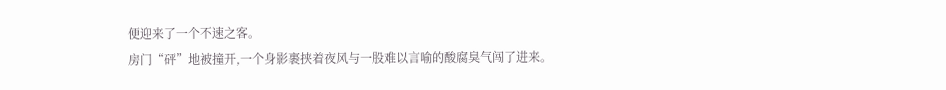便迎来了一个不速之客。
房门“砰”地被撞开,一个身影裹挟着夜风与一股难以言喻的酸腐臭气闯了进来。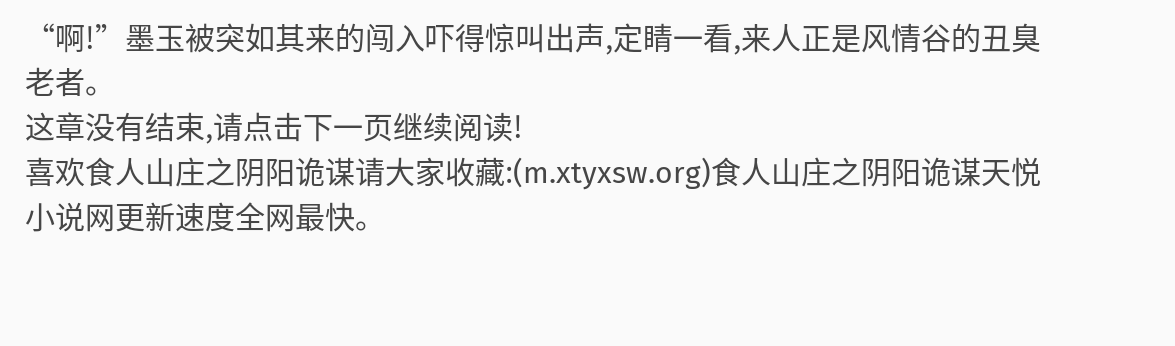“啊!”墨玉被突如其来的闯入吓得惊叫出声,定睛一看,来人正是风情谷的丑臭老者。
这章没有结束,请点击下一页继续阅读!
喜欢食人山庄之阴阳诡谋请大家收藏:(m.xtyxsw.org)食人山庄之阴阳诡谋天悦小说网更新速度全网最快。